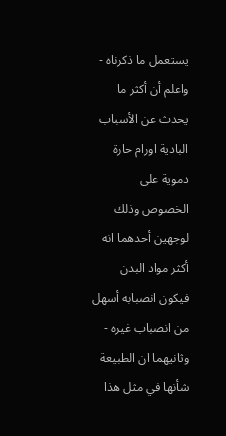يستعمل ما ذكرناه -
واعلم أن أكثر ما يحدث عن الأسباب البادية اورام حارة دموية على الخصوص وذلك لوجهين أحدهما انه أكثر مواد البدن فيكون انصبابه أسهل من انصباب غيره -
وثانيهما ان الطبيعة شأنها في مثل هذا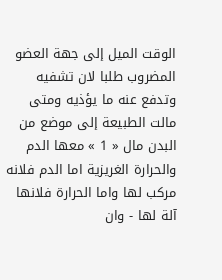الوقت الميل إلى جهة العضو المضروب طلبا لان تشفيه وتدفع عنه ما يؤذيه ومتى مالت الطبيعة إلى موضع من البدن مال « 1 » معها الدم والحرارة الغريزية اما الدم فلانه مركب لها واما الحرارة فلانها آلة لها - وان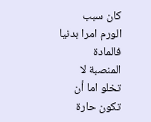كان سبب الورم امرا بدنيا فالمادة المنصبة لا تخلو اما أن تكون حارة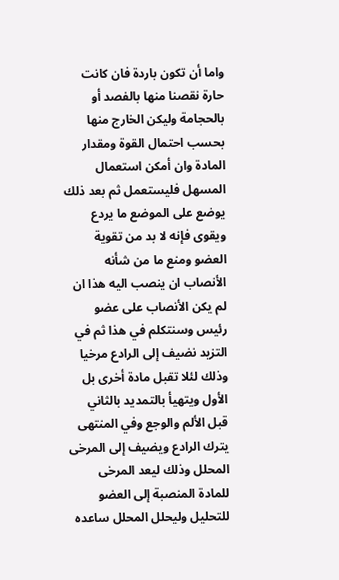واما أن تكون باردة فان كانت حارة نقصنا منها بالفصد أو بالحجامة وليكن الخارج منها بحسب احتمال القوة ومقدار المادة وان أمكن استعمال المسهل فليستعمل ثم بعد ذلك يوضع على الموضع ما يردع ويقوى فإنه لا بد من تقوية العضو ومنع ما من شأنه الأنصاب ان ينصب اليه هذا ان لم يكن الأنصاب على عضو رئيس وسنتكلم في هذا ثم في التزيد نضيف إلى الرادع مرخيا وذلك لئلا تقبل مادة أخرى بل الأول ويتهيأ بالتمديد بالثاني قبل الألم والوجع وفي المنتهى يترك الرادع ويضيف إلى المرخى المحلل وذلك ليعد المرخى للمادة المنصبة إلى العضو للتحليل وليحلل المحلل ساعده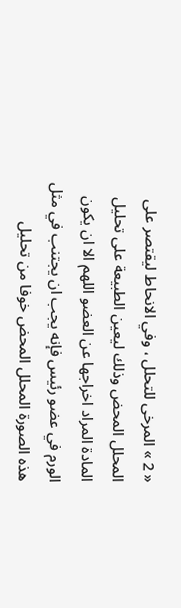« 2 » المرخى للتحلل ، وفي الانحاط ليقتصر على المحلل المحض وذلك ليعين الطبيعة على تحليل المادة المراد اخراجها عن العضو اللهم الا ان يكون الورم في عضو رئيس فإنه يجب ان يجتنب في مثل هذه الصورة المحلل المحض خوفا من تحليل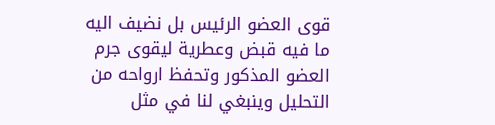قوى العضو الرئيس بل نضيف اليه ما فيه قبض وعطرية ليقوى جرم العضو المذكور وتحفظ ارواحه من التحليل وينبغي لنا في مثل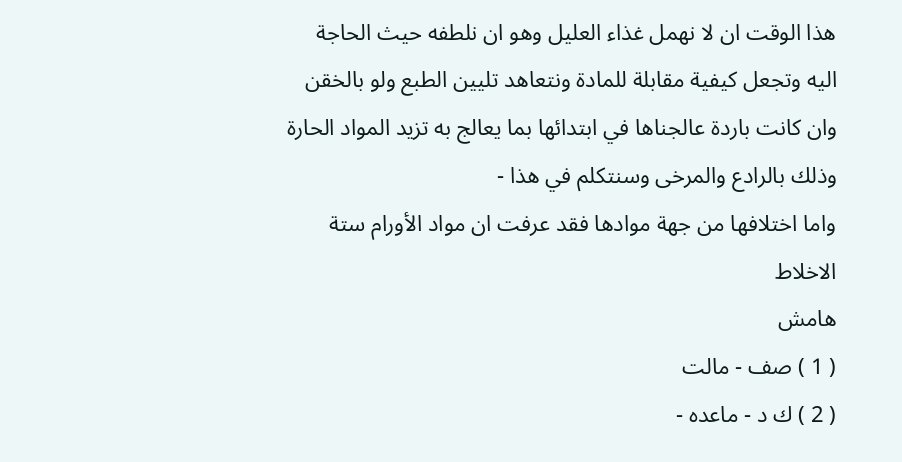هذا الوقت ان لا نهمل غذاء العليل وهو ان نلطفه حيث الحاجة اليه وتجعل كيفية مقابلة للمادة ونتعاهد تليين الطبع ولو بالخقن وان كانت باردة عالجناها في ابتدائها بما يعالج به تزيد المواد الحارة وذلك بالرادع والمرخى وسنتكلم في هذا -
واما اختلافها من جهة موادها فقد عرفت ان مواد الأورام ستة الاخلاط
هامش
( 1 ) صف - مالت
( 2 ) ك د - ماعده -